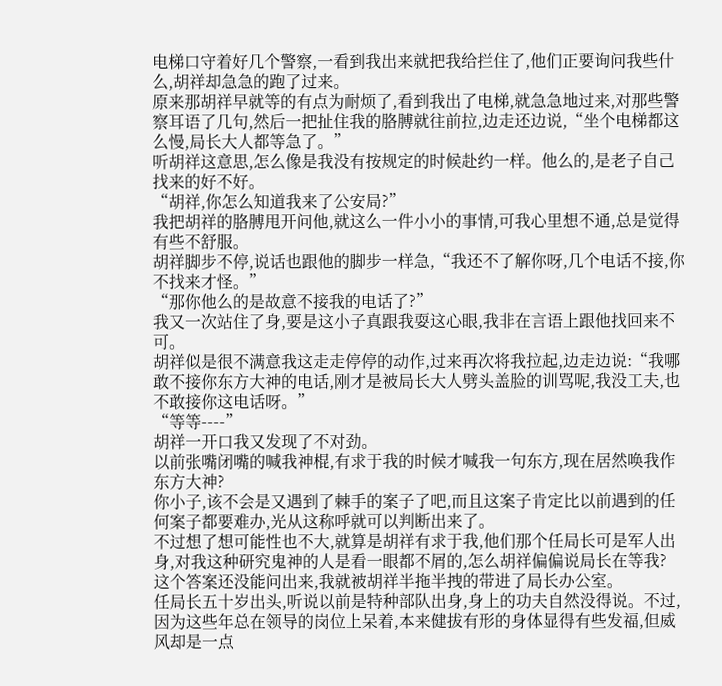电梯口守着好几个警察,一看到我出来就把我给拦住了,他们正要询问我些什么,胡祥却急急的跑了过来。
原来那胡祥早就等的有点为耐烦了,看到我出了电梯,就急急地过来,对那些警察耳语了几句,然后一把扯住我的胳膊就往前拉,边走还边说,“坐个电梯都这么慢,局长大人都等急了。”
听胡祥这意思,怎么像是我没有按规定的时候赴约一样。他么的,是老子自己找来的好不好。
“胡祥,你怎么知道我来了公安局?”
我把胡祥的胳膊甩开问他,就这么一件小小的事情,可我心里想不通,总是觉得有些不舒服。
胡祥脚步不停,说话也跟他的脚步一样急,“我还不了解你呀,几个电话不接,你不找来才怪。”
“那你他么的是故意不接我的电话了?”
我又一次站住了身,要是这小子真跟我耍这心眼,我非在言语上跟他找回来不可。
胡祥似是很不满意我这走走停停的动作,过来再次将我拉起,边走边说:“我哪敢不接你东方大神的电话,刚才是被局长大人劈头盖脸的训骂呢,我没工夫,也不敢接你这电话呀。”
“等等----”
胡祥一开口我又发现了不对劲。
以前张嘴闭嘴的喊我神棍,有求于我的时候才喊我一句东方,现在居然唤我作东方大神?
你小子,该不会是又遇到了棘手的案子了吧,而且这案子肯定比以前遇到的任何案子都要难办,光从这称呼就可以判断出来了。
不过想了想可能性也不大,就算是胡祥有求于我,他们那个任局长可是军人出身,对我这种研究鬼神的人是看一眼都不屑的,怎么胡祥偏偏说局长在等我?
这个答案还没能问出来,我就被胡祥半拖半拽的带进了局长办公室。
任局长五十岁出头,听说以前是特种部队出身,身上的功夫自然没得说。不过,因为这些年总在领导的岗位上呆着,本来健拔有形的身体显得有些发福,但威风却是一点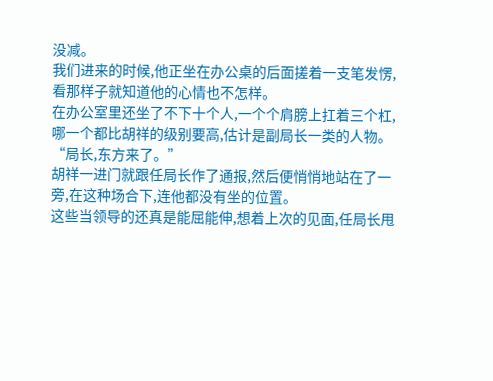没减。
我们进来的时候,他正坐在办公桌的后面搓着一支笔发愣,看那样子就知道他的心情也不怎样。
在办公室里还坐了不下十个人,一个个肩膀上扛着三个杠,哪一个都比胡祥的级别要高,估计是副局长一类的人物。
“局长,东方来了。”
胡祥一进门就跟任局长作了通报,然后便悄悄地站在了一旁,在这种场合下,连他都没有坐的位置。
这些当领导的还真是能屈能伸,想着上次的见面,任局长甩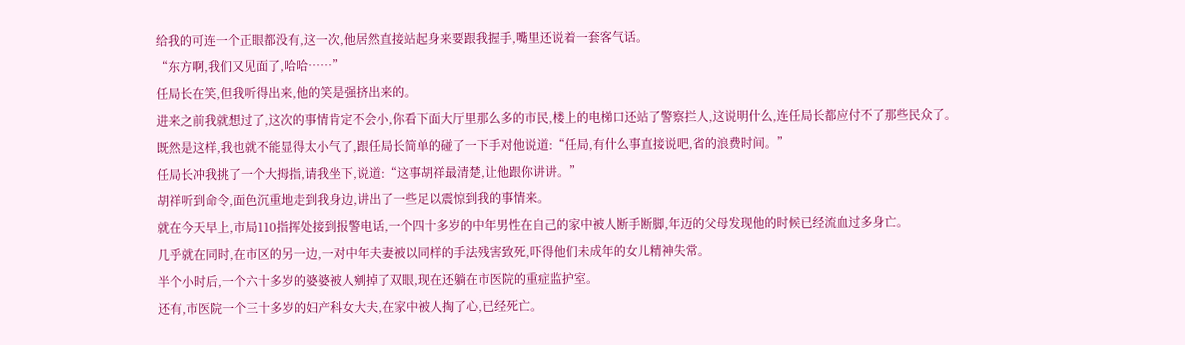给我的可连一个正眼都没有,这一次,他居然直接站起身来要跟我握手,嘴里还说着一套客气话。
“东方啊,我们又见面了,哈哈……”
任局长在笑,但我听得出来,他的笑是强挤出来的。
进来之前我就想过了,这次的事情肯定不会小,你看下面大厅里那么多的市民,楼上的电梯口还站了警察拦人,这说明什么,连任局长都应付不了那些民众了。
既然是这样,我也就不能显得太小气了,跟任局长简单的碰了一下手对他说道:“任局,有什么事直接说吧,省的浪费时间。”
任局长冲我挑了一个大拇指,请我坐下,说道:“这事胡祥最清楚,让他跟你讲讲。”
胡祥听到命令,面色沉重地走到我身边,讲出了一些足以震惊到我的事情来。
就在今天早上,市局110指挥处接到报警电话,一个四十多岁的中年男性在自己的家中被人断手断脚,年迈的父母发现他的时候已经流血过多身亡。
几乎就在同时,在市区的另一边,一对中年夫妻被以同样的手法残害致死,吓得他们未成年的女儿精神失常。
半个小时后,一个六十多岁的婆婆被人剜掉了双眼,现在还躺在市医院的重症监护室。
还有,市医院一个三十多岁的妇产科女大夫,在家中被人掏了心,已经死亡。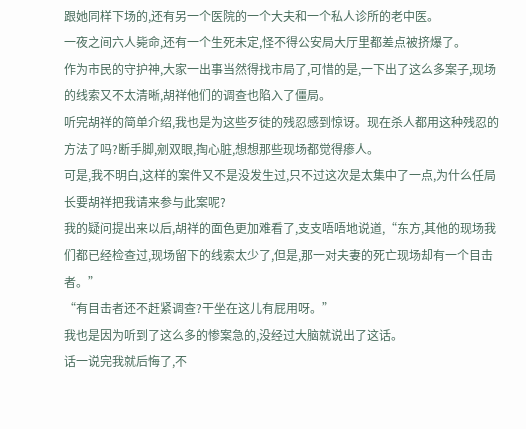跟她同样下场的,还有另一个医院的一个大夫和一个私人诊所的老中医。
一夜之间六人毙命,还有一个生死未定,怪不得公安局大厅里都差点被挤爆了。
作为市民的守护神,大家一出事当然得找市局了,可惜的是,一下出了这么多案子,现场的线索又不太清晰,胡祥他们的调查也陷入了僵局。
听完胡祥的简单介绍,我也是为这些歹徒的残忍感到惊讶。现在杀人都用这种残忍的方法了吗?断手脚,剜双眼,掏心脏,想想那些现场都觉得瘆人。
可是,我不明白,这样的案件又不是没发生过,只不过这次是太集中了一点,为什么任局长要胡祥把我请来参与此案呢?
我的疑问提出来以后,胡祥的面色更加难看了,支支唔唔地说道,“东方,其他的现场我们都已经检查过,现场留下的线索太少了,但是,那一对夫妻的死亡现场却有一个目击者。”
“有目击者还不赶紧调查?干坐在这儿有屁用呀。”
我也是因为听到了这么多的惨案急的,没经过大脑就说出了这话。
话一说完我就后悔了,不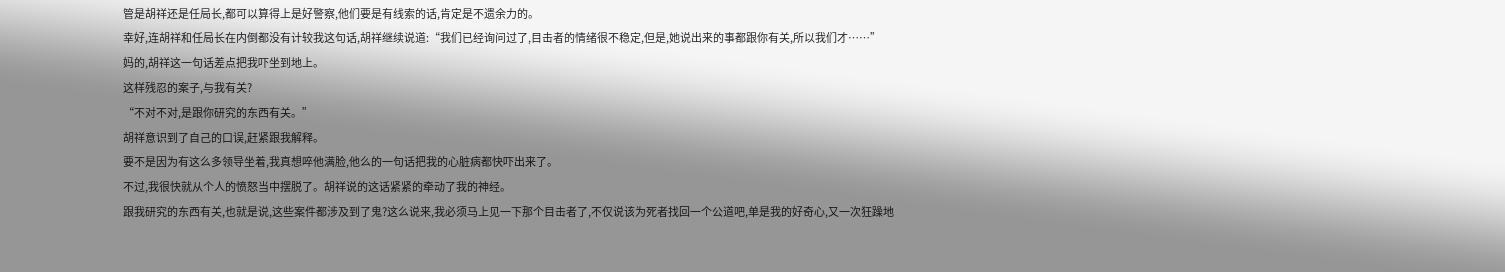管是胡祥还是任局长,都可以算得上是好警察,他们要是有线索的话,肯定是不遗余力的。
幸好,连胡祥和任局长在内倒都没有计较我这句话,胡祥继续说道:“我们已经询问过了,目击者的情绪很不稳定,但是,她说出来的事都跟你有关,所以我们才……”
妈的,胡祥这一句话差点把我吓坐到地上。
这样残忍的案子,与我有关?
“不对不对,是跟你研究的东西有关。”
胡祥意识到了自己的口误,赶紧跟我解释。
要不是因为有这么多领导坐着,我真想啐他满脸,他么的一句话把我的心脏病都快吓出来了。
不过,我很快就从个人的愤怒当中摆脱了。胡祥说的这话紧紧的牵动了我的神经。
跟我研究的东西有关,也就是说,这些案件都涉及到了鬼?这么说来,我必须马上见一下那个目击者了,不仅说该为死者找回一个公道吧,单是我的好奇心,又一次狂躁地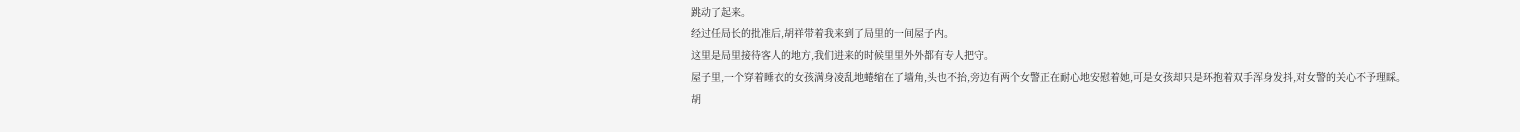跳动了起来。
经过任局长的批准后,胡祥带着我来到了局里的一间屋子内。
这里是局里接待客人的地方,我们进来的时候里里外外都有专人把守。
屋子里,一个穿着睡衣的女孩满身凌乱地蜷缩在了墙角,头也不抬,旁边有两个女警正在耐心地安慰着她,可是女孩却只是环抱着双手浑身发抖,对女警的关心不予理睬。
胡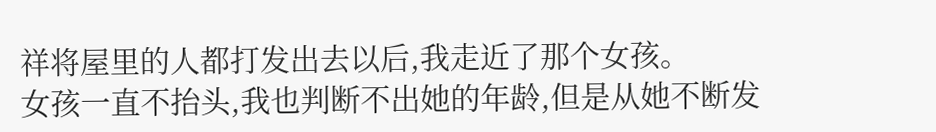祥将屋里的人都打发出去以后,我走近了那个女孩。
女孩一直不抬头,我也判断不出她的年龄,但是从她不断发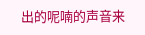出的呢喃的声音来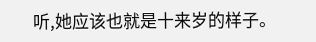听,她应该也就是十来岁的样子。